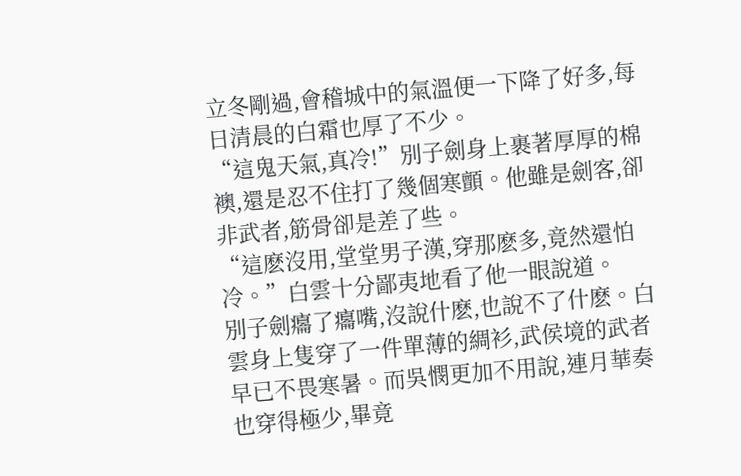立冬剛過,會稽城中的氣溫便一下降了好多,每日清晨的白霜也厚了不少。
“這鬼天氣,真冷!”別子劍身上裹著厚厚的棉襖,還是忍不住打了幾個寒顫。他雖是劍客,卻非武者,筋骨卻是差了些。
“這麽沒用,堂堂男子漢,穿那麽多,竟然還怕冷。”白雲十分鄙夷地看了他一眼說道。
別子劍癟了癟嘴,沒說什麽,也說不了什麽。白雲身上隻穿了一件單薄的綢衫,武侯境的武者早已不畏寒暑。而吳憫更加不用說,連月華奏也穿得極少,畢竟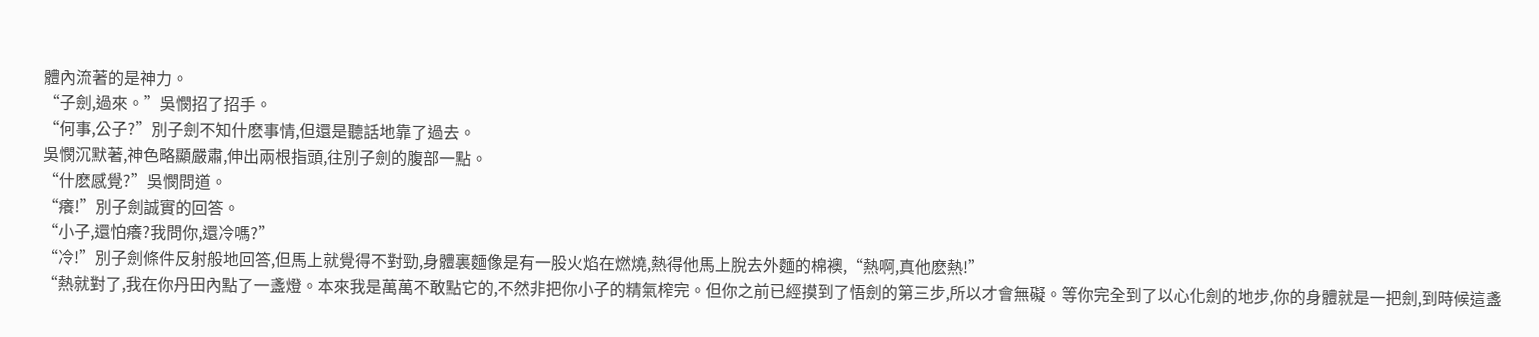體內流著的是神力。
“子劍,過來。”吳憫招了招手。
“何事,公子?”別子劍不知什麽事情,但還是聽話地靠了過去。
吳憫沉默著,神色略顯嚴肅,伸出兩根指頭,往別子劍的腹部一點。
“什麽感覺?”吳憫問道。
“癢!”別子劍誠實的回答。
“小子,還怕癢?我問你,還冷嗎?”
“冷!”別子劍條件反射般地回答,但馬上就覺得不對勁,身體裏麵像是有一股火焰在燃燒,熱得他馬上脫去外麵的棉襖,“熱啊,真他麽熱!”
“熱就對了,我在你丹田內點了一盞燈。本來我是萬萬不敢點它的,不然非把你小子的精氣榨完。但你之前已經摸到了悟劍的第三步,所以才會無礙。等你完全到了以心化劍的地步,你的身體就是一把劍,到時候這盞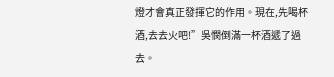燈才會真正發揮它的作用。現在,先喝杯酒,去去火吧!”吳憫倒滿一杯酒遞了過去。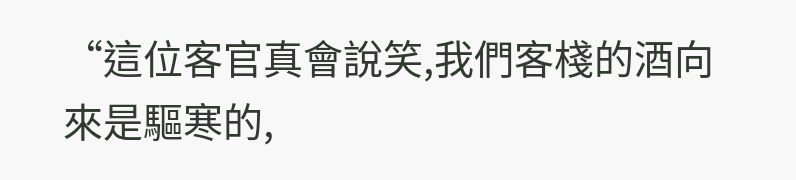“這位客官真會說笑,我們客棧的酒向來是驅寒的,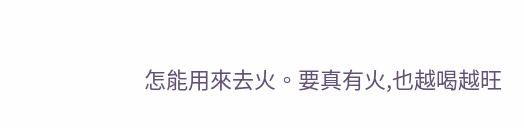怎能用來去火。要真有火,也越喝越旺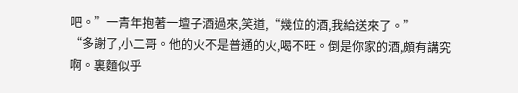吧。”一青年抱著一壇子酒過來,笑道,“幾位的酒,我給送來了。”
“多謝了,小二哥。他的火不是普通的火,喝不旺。倒是你家的酒,頗有講究啊。裏麵似乎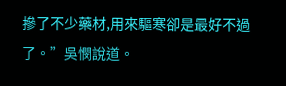摻了不少藥材,用來驅寒卻是最好不過了。”吳憫說道。